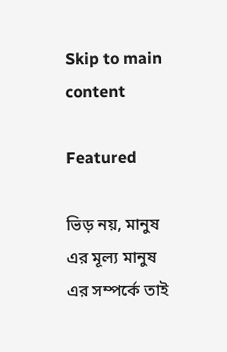Skip to main content

Featured

ভিড় নয়, মানুষ এর মূল্য মানুষ এর সম্পর্কে তাই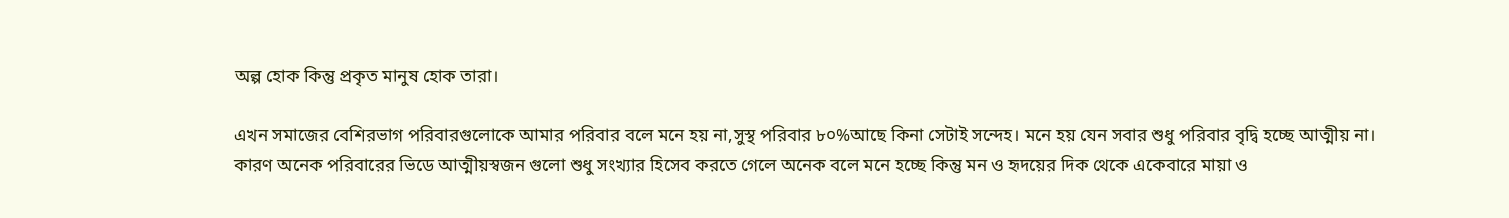অল্প হোক কিন্তু প্রকৃত মানুষ হোক তারা।

এখন সমাজের বেশিরভাগ পরিবারগুলোকে আমার পরিবার বলে মনে হয় না,সুস্থ পরিবার ৮০%আছে কিনা সেটাই সন্দেহ। মনে হয় যেন সবার শুধু পরিবার বৃদ্বি হচ্ছে আত্মীয় না। কারণ অনেক পরিবারের ভিডে আত্মীয়স্বজন গুলো শুধু সংখ্যার হিসেব করতে গেলে অনেক বলে মনে হচ্ছে কিন্তু মন ও হৃদয়ের দিক থেকে একেবারে মায়া ও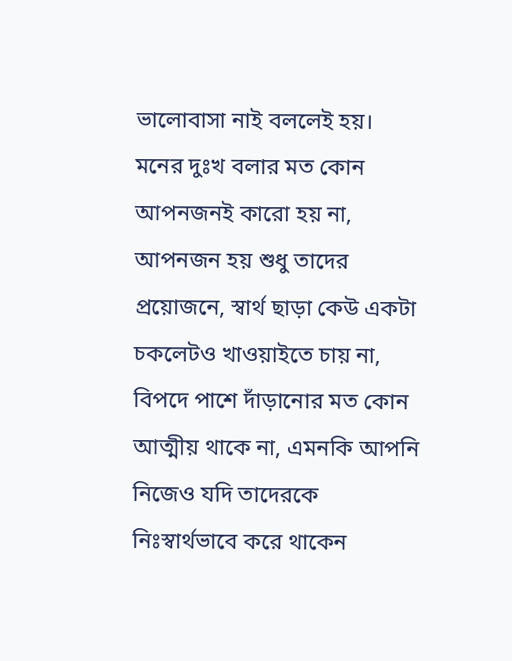ভালোবাসা নাই বললেই হয়। মনের দুঃখ বলার মত কোন আপনজনই কারো হয় না, আপনজন হয় শুধু তাদের প্রয়োজনে, স্বার্থ ছাড়া কেউ একটা চকলেটও খাওয়াইতে চায় না, বিপদে পাশে দাঁড়ানোর মত কোন আত্মীয় থাকে না, এমনকি আপনি নিজেও যদি তাদেরকে নিঃস্বার্থভাবে করে থাকেন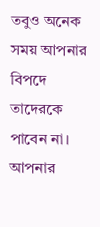তবুও অনেক সময় আপনার বিপদে তাদেরকে পাবেন না। আপনার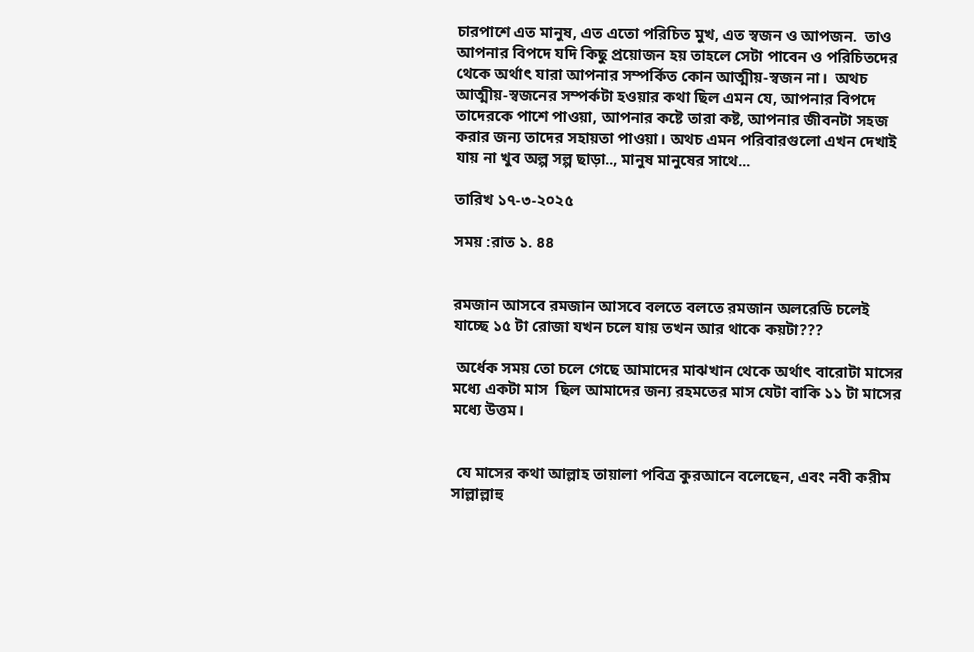চারপাশে এত মানুষ, এত এতো পরিচিত মুখ, এত স্বজন ও আপজন.  তাও আপনার বিপদে যদি কিছু প্রয়োজন হয় তাহলে সেটা পাবেন ও পরিচিতদের থেকে অর্থাৎ যারা আপনার সম্পর্কিত কোন আত্মীয়-স্বজন না।  অথচ আত্মীয়-স্বজনের সম্পর্কটা হওয়ার কথা ছিল এমন যে, আপনার বিপদে তাদেরকে পাশে পাওয়া, আপনার কষ্টে তারা কষ্ট, আপনার জীবনটা সহজ করার জন্য তাদের সহায়তা পাওয়া। অথচ এমন পরিবারগুলো এখন দেখাই যায় না খুব অল্প সল্প ছাড়া.., মানুষ মানুষের সাথে...

তারিখ ১৭-৩-২০২৫

সময় :রাত ১. ৪৪


রমজান আসবে রমজান আসবে বলতে বলতে রমজান অলরেডি চলেই যাচ্ছে ১৫ টা রোজা যখন চলে যায় তখন আর থাকে কয়টা???

 অর্ধেক সময় তো চলে গেছে আমাদের মাঝখান থেকে অর্থাৎ বারোটা মাসের মধ্যে একটা মাস  ছিল আমাদের জন্য রহমতের মাস যেটা বাকি ১১ টা মাসের মধ্যে উত্তম।


 যে মাসের কথা আল্লাহ তায়ালা পবিত্র কুরআনে বলেছেন, এবং নবী করীম সাল্লাল্লাহু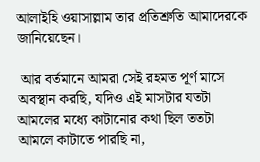আলাইহি ওয়াসাল্লাম তার প্রতিশ্রুতি আমাদেরকে জানিয়েছেন।

 আর বর্তমানে আমরা সেই রহমত পূর্ণ মাসে অবস্থান করছি, যদিও এই মাসটার যতটা আমলের মধ্যে কাটানোর কথা ছিল ততটা আমলে কাটাতে পারছি না,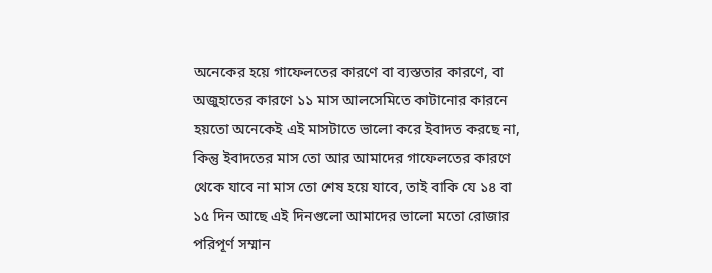অনেকের হয়ে গাফেলতের কারণে বা ব্যস্ততার কারণে, বা অজুহাতের কারণে ১১ মাস আলসেমিতে কাটানোর কারনে হয়তো অনেকেই এই মাসটাতে ভালো করে ইবাদত করছে না, কিন্তু ইবাদতের মাস তো আর আমাদের গাফেলতের কারণে থেকে যাবে না মাস তো শেষ হয়ে যাবে, তাই বাকি যে ১৪ বা ১৫ দিন আছে এই দিনগুলো আমাদের ভালো মতো রোজার পরিপূর্ণ সম্মান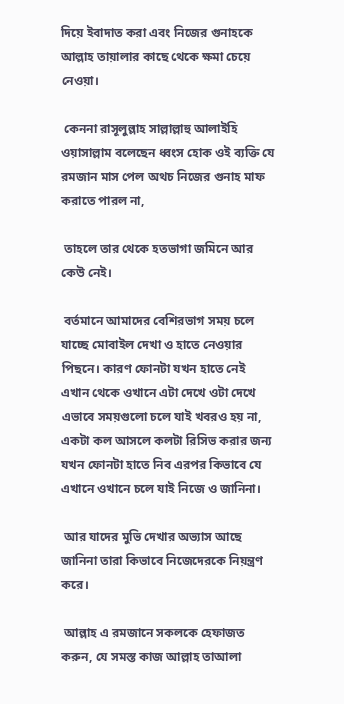দিয়ে ইবাদাত করা এবং নিজের গুনাহকে আল্লাহ তায়ালার কাছে থেকে ক্ষমা চেয়ে নেওয়া।

 কেননা রাসূলুল্লাহ সাল্লাল্লাহু আলাইহি ওয়াসাল্লাম বলেছেন ধ্বংস হোক ওই ব্যক্তি যে রমজান মাস পেল অথচ নিজের গুনাহ মাফ করাতে পারল না,

 তাহলে তার থেকে হতভাগা জমিনে আর কেউ নেই।

 বর্তমানে আমাদের বেশিরভাগ সময় চলে যাচ্ছে মোবাইল দেখা ও হাতে নেওয়ার পিছনে। কারণ ফোনটা যখন হাতে নেই এখান থেকে ওখানে এটা দেখে ওটা দেখে এভাবে সময়গুলো চলে যাই খবরও হয় না, একটা কল আসলে কলটা রিসিভ করার জন্য যখন ফোনটা হাতে নিব এরপর কিভাবে যে এখানে ওখানে চলে যাই নিজে ও জানিনা।

 আর যাদের মুভি দেখার অভ্যাস আছে জানিনা তারা কিভাবে নিজেদেরকে নিয়ন্ত্রণ করে।

 আল্লাহ এ রমজানে সকলকে হেফাজত করুন, যে সমস্ত কাজ আল্লাহ তাআলা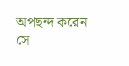অপছন্দ করেন সে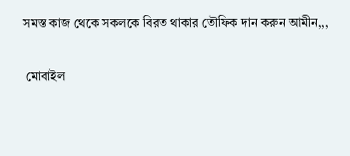সমস্ত কাজ থেকে সকলকে বিরত থাকার তৌফিক দান করুন আমীন,,,

 মোবাইল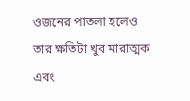ওজনের পাতলা হলেও তার ক্ষতিটা খুব মারাত্মক এবং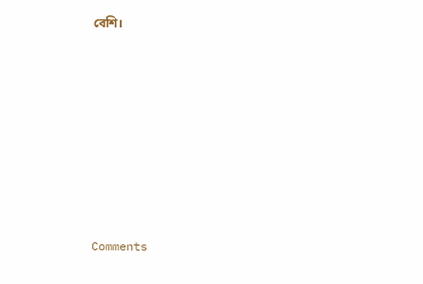বেশি।








Comments